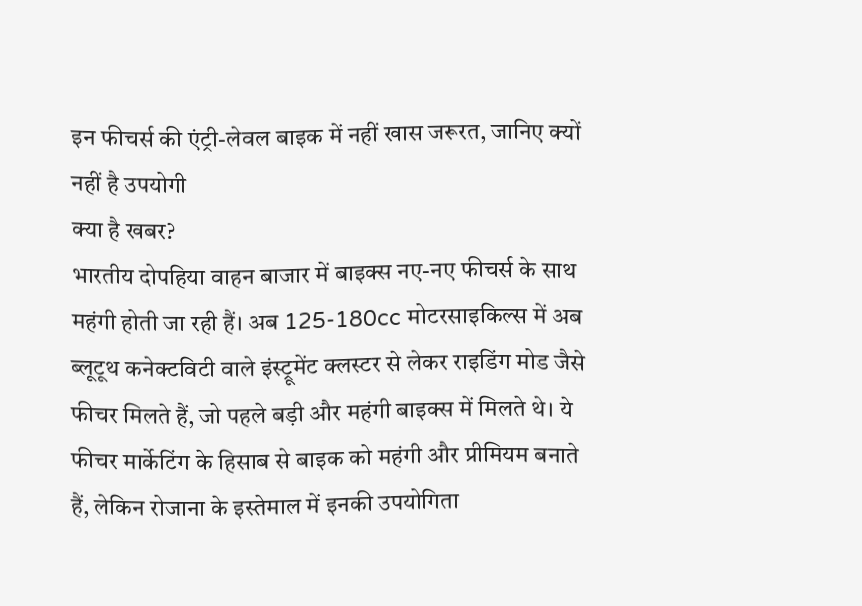इन फीचर्स की एंट्री-लेवल बाइक में नहीं खास जरूरत, जानिए क्यों नहीं है उपयोगी
क्या है खबर?
भारतीय दोपहिया वाहन बाजार में बाइक्स नए-नए फीचर्स के साथ महंगी होती जा रही हैं। अब 125-180cc मोटरसाइकिल्स में अब ब्लूटूथ कनेक्टविटी वाले इंस्ट्रूमेंट क्लस्टर से लेकर राइडिंग मोड जैसे फीचर मिलते हैं, जो पहले बड़ी और महंगी बाइक्स में मिलते थे। ये फीचर मार्केटिंग के हिसाब से बाइक को महंगी और प्रीमियम बनाते हैं, लेकिन रोजाना के इस्तेमाल में इनकी उपयोगिता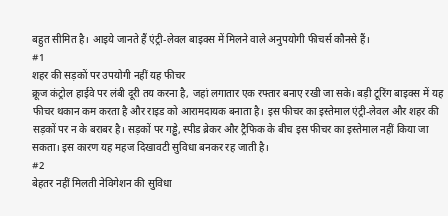बहुत सीमित है। आइये जानते हैं एंट्री-लेवल बाइक्स में मिलने वाले अनुपयोगी फीचर्स कौनसे हैं।
#1
शहर की सड़कों पर उपयोगी नहीं यह फीचर
क्रूज कंट्रोल हाईवे पर लंबी दूरी तय करना है, जहां लगातार एक रफ्तार बनाए रखी जा सके। बड़ी टूरिंग बाइक्स में यह फीचर थकान कम करता है और राइड को आरामदायक बनाता है। इस फीचर का इस्तेमाल एंट्री-लेवल और शहर की सड़कों पर न के बराबर है। सड़कों पर गड्ढे, स्पीड ब्रेकर और ट्रैफिक के बीच इस फीचर का इस्तेमाल नहीं किया जा सकता। इस कारण यह महज दिखावटी सुविधा बनकर रह जाती है।
#2
बेहतर नहीं मिलती नेविगेशन की सुविधा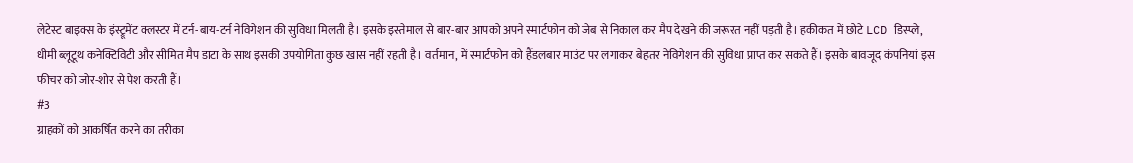लेटेस्ट बाइक्स के इंस्ट्रूमेंट क्लस्टर में टर्न-बाय-टर्न नेविगेशन की सुविधा मिलती है। इसके इस्तेमाल से बार-बार आपको अपने स्मार्टफोन को जेब से निकाल कर मैप देखने की जरूरत नहीं पड़ती है। हकीकत में छोटे LCD डिस्प्ले, धीमी ब्लूटूथ कनेक्टिविटी और सीमित मैप डाटा के साथ इसकी उपयोगिता कुछ खास नहीं रहती है। वर्तमान, में स्मार्टफोन को हैंडलबार माउंट पर लगाकर बेहतर नेविगेशन की सुविधा प्राप्त कर सकते हैं। इसके बावजूद कंपनियां इस फीचर को जोर-शोर से पेश करती हैं।
#3
ग्राहकों को आकर्षित करने का तरीका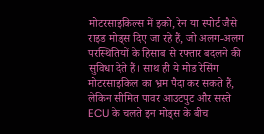मोटरसाइकिल्स में इको, रेन या स्पोर्ट जैसे राइड मोड्स दिए जा रहे हैं, जो अलग-अलग परस्थितियों के हिसाब से रफ्तार बदलने की सुविधा देते हैं। साथ ही ये मोड रेसिंग मोटरसाइकिल का भ्रम पैदा कर सकते हैं, लेकिन सीमित पावर आउटपुट और सस्ते ECU के चलते इन मोड्स के बीच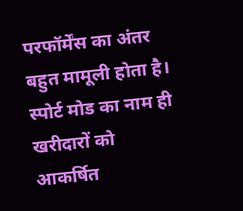परफॉर्मेंस का अंतर बहुत मामूली होता है। स्पोर्ट मोड का नाम ही खरीदारों को आकर्षित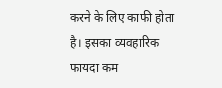करने के लिए काफी होता है। इसका व्यवहारिक फायदा कम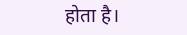होता है।